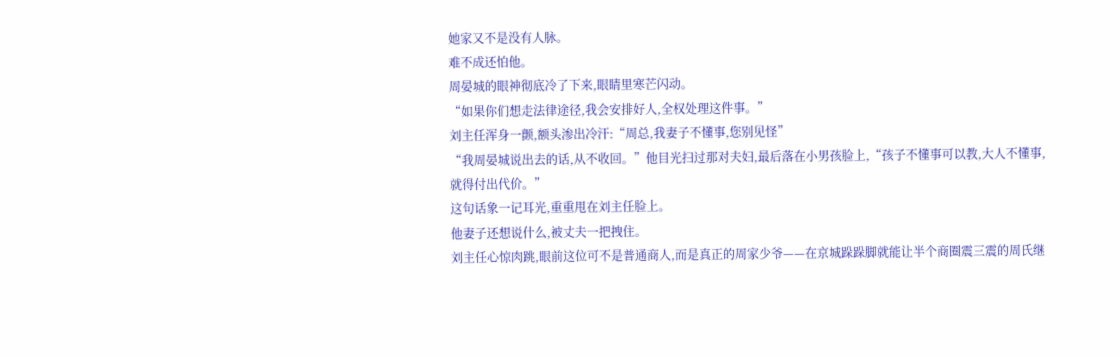她家又不是没有人脉。
难不成还怕他。
周晏城的眼神彻底冷了下来,眼睛里寒芒闪动。
“如果你们想走法律途径,我会安排好人,全权处理这件事。”
刘主任浑身一颤,额头渗出冷汗:“周总,我妻子不懂事,您别见怪”
“我周晏城说出去的话,从不收回。”他目光扫过那对夫妇,最后落在小男孩脸上,“孩子不懂事可以教,大人不懂事,就得付出代价。”
这句话象一记耳光,重重甩在刘主任脸上。
他妻子还想说什么,被丈夫一把拽住。
刘主任心惊肉跳,眼前这位可不是普通商人,而是真正的周家少爷——在京城跺跺脚就能让半个商圈震三震的周氏继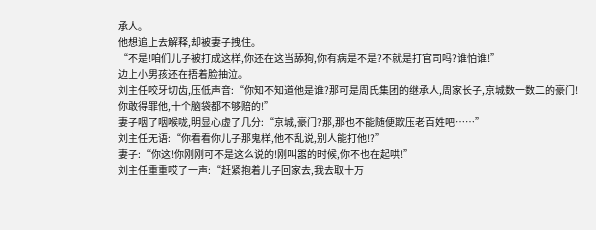承人。
他想追上去解释,却被妻子拽住。
“不是!咱们儿子被打成这样,你还在这当舔狗,你有病是不是?不就是打官司吗?谁怕谁!”
边上小男孩还在捂着脸抽泣。
刘主任咬牙切齿,压低声音:“你知不知道他是谁?那可是周氏集团的继承人,周家长子,京城数一数二的豪门!你敢得罪他,十个脑袋都不够赔的!”
妻子咽了咽喉咙,明显心虚了几分:“京城,豪门?那,那也不能随便欺压老百姓吧……”
刘主任无语:“你看看你儿子那鬼样,他不乱说,别人能打他!?”
妻子:“你这!你刚刚可不是这么说的!刚叫嚣的时候,你不也在起哄!”
刘主任重重哎了一声:“赶紧抱着儿子回家去,我去取十万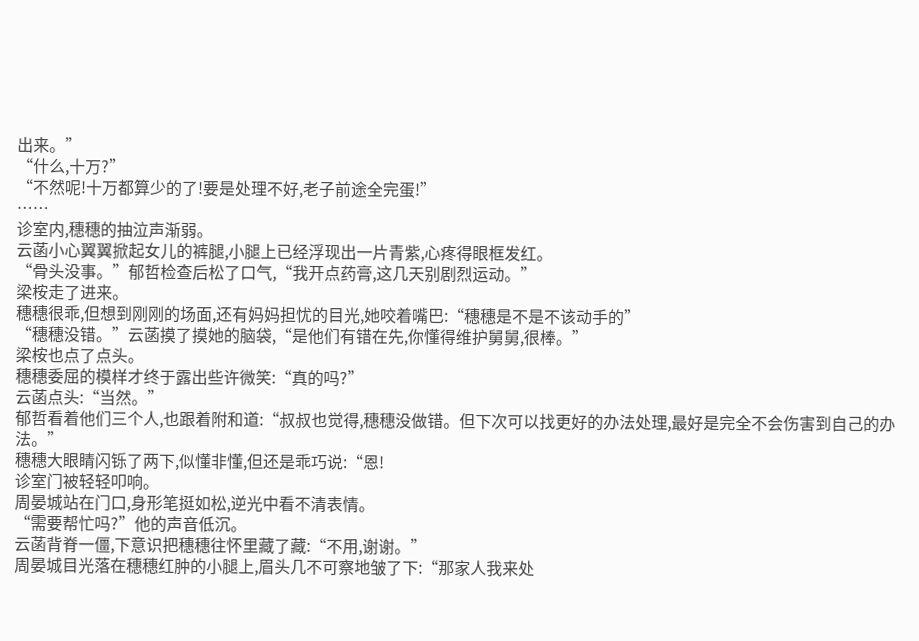出来。”
“什么,十万?”
“不然呢!十万都算少的了!要是处理不好,老子前途全完蛋!”
……
诊室内,穗穗的抽泣声渐弱。
云菡小心翼翼掀起女儿的裤腿,小腿上已经浮现出一片青紫,心疼得眼框发红。
“骨头没事。”郁哲检查后松了口气,“我开点药膏,这几天别剧烈运动。”
梁桉走了进来。
穗穗很乖,但想到刚刚的场面,还有妈妈担忧的目光,她咬着嘴巴:“穗穗是不是不该动手的”
“穗穗没错。”云菡摸了摸她的脑袋,“是他们有错在先,你懂得维护舅舅,很棒。”
梁桉也点了点头。
穗穗委屈的模样才终于露出些许微笑:“真的吗?”
云菡点头:“当然。”
郁哲看着他们三个人,也跟着附和道:“叔叔也觉得,穗穗没做错。但下次可以找更好的办法处理,最好是完全不会伤害到自己的办法。”
穗穗大眼睛闪铄了两下,似懂非懂,但还是乖巧说:“恩!
诊室门被轻轻叩响。
周晏城站在门口,身形笔挺如松,逆光中看不清表情。
“需要帮忙吗?”他的声音低沉。
云菡背脊一僵,下意识把穗穗往怀里藏了藏:“不用,谢谢。”
周晏城目光落在穗穗红肿的小腿上,眉头几不可察地皱了下:“那家人我来处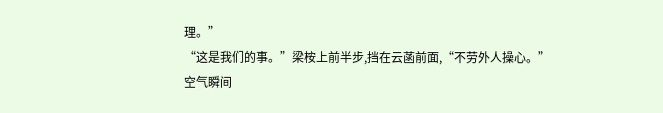理。”
“这是我们的事。”梁桉上前半步,挡在云菡前面,“不劳外人操心。”
空气瞬间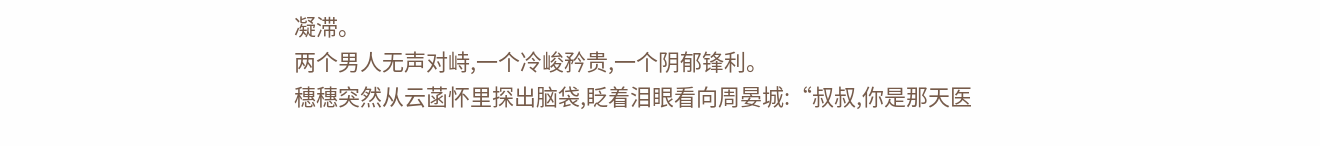凝滞。
两个男人无声对峙,一个冷峻矜贵,一个阴郁锋利。
穗穗突然从云菡怀里探出脑袋,眨着泪眼看向周晏城:“叔叔,你是那天医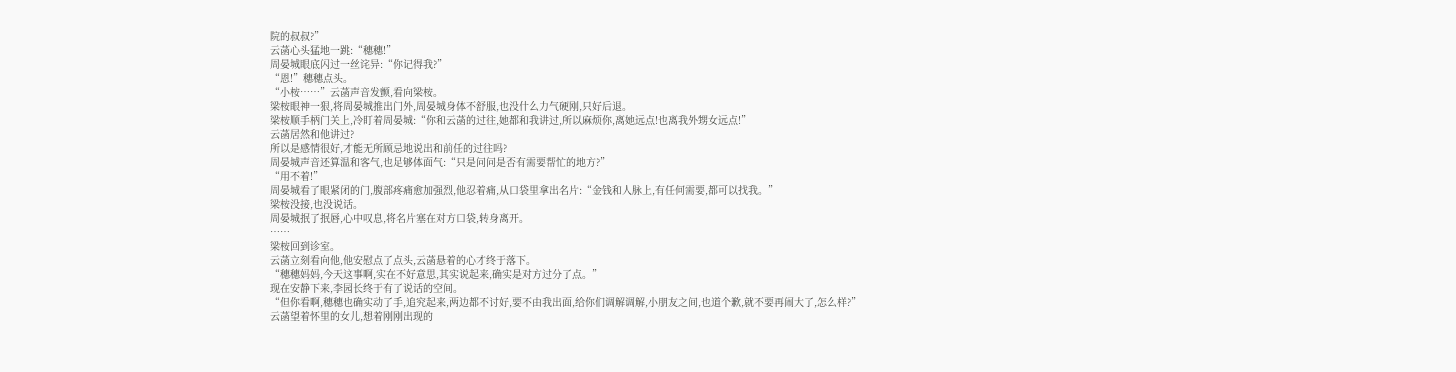院的叔叔?”
云菡心头猛地一跳:“穗穗!”
周晏城眼底闪过一丝诧异:“你记得我?”
“恩!”穗穗点头。
“小桉……”云菡声音发颤,看向梁桉。
梁桉眼神一狠,将周晏城推出门外,周晏城身体不舒服,也没什么力气硬刚,只好后退。
梁桉顺手柄门关上,冷盯着周晏城:“你和云菡的过往,她都和我讲过,所以麻烦你,离她远点!也离我外甥女远点!”
云菡居然和他讲过?
所以是感情很好,才能无所顾忌地说出和前任的过往吗?
周晏城声音还算温和客气,也足够体面气:“只是问问是否有需要帮忙的地方?”
“用不着!”
周晏城看了眼紧闭的门,腹部疼痛愈加强烈,他忍着痛,从口袋里拿出名片:“金钱和人脉上,有任何需要,都可以找我。”
梁桉没接,也没说话。
周晏城抿了抿唇,心中叹息,将名片塞在对方口袋,转身离开。
……
梁桉回到诊室。
云菡立刻看向他,他安慰点了点头,云菡悬着的心才终于落下。
“穗穗妈妈,今天这事啊,实在不好意思,其实说起来,确实是对方过分了点。”
现在安静下来,李园长终于有了说话的空间。
“但你看啊,穗穗也确实动了手,追究起来,两边都不讨好,要不由我出面,给你们调解调解,小朋友之间,也道个歉,就不要再闹大了,怎么样?”
云菡望着怀里的女儿,想着刚刚出现的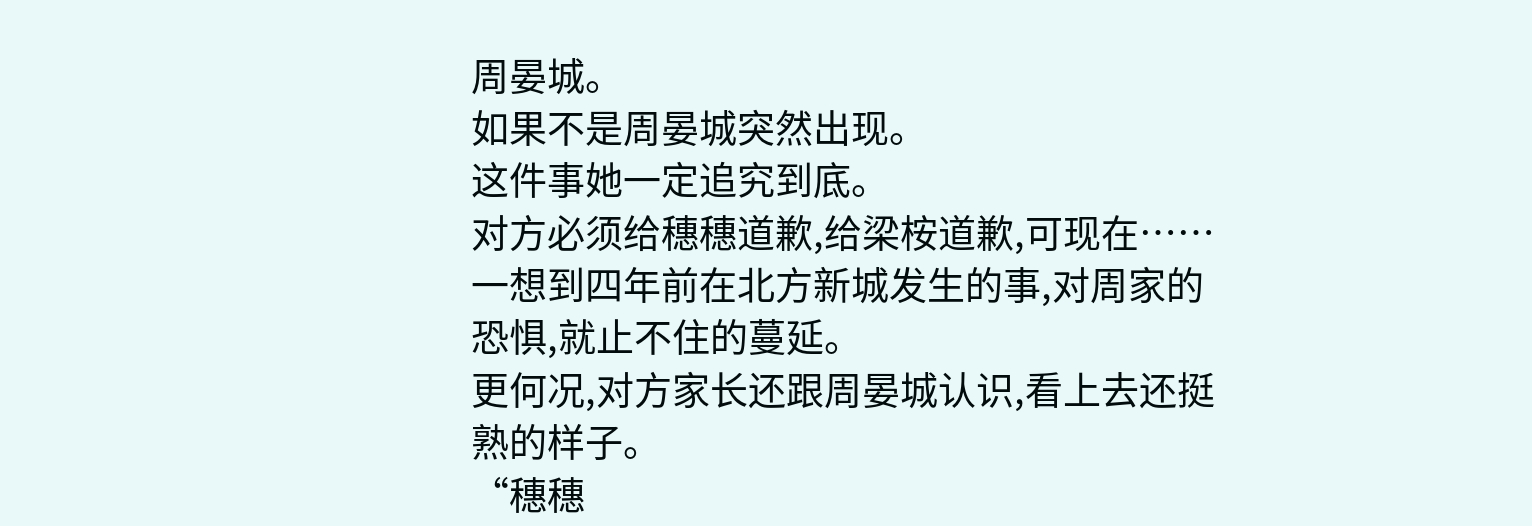周晏城。
如果不是周晏城突然出现。
这件事她一定追究到底。
对方必须给穗穗道歉,给梁桉道歉,可现在……
一想到四年前在北方新城发生的事,对周家的恐惧,就止不住的蔓延。
更何况,对方家长还跟周晏城认识,看上去还挺熟的样子。
“穗穗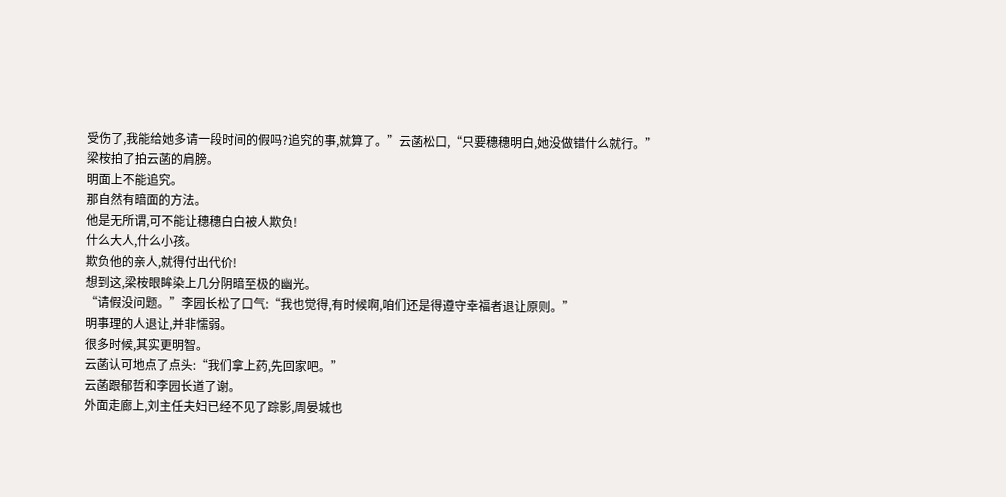受伤了,我能给她多请一段时间的假吗?追究的事,就算了。”云菡松口,“只要穗穗明白,她没做错什么就行。”
梁桉拍了拍云菡的肩膀。
明面上不能追究。
那自然有暗面的方法。
他是无所谓,可不能让穗穗白白被人欺负!
什么大人,什么小孩。
欺负他的亲人,就得付出代价!
想到这,梁桉眼眸染上几分阴暗至极的幽光。
“请假没问题。”李园长松了口气:“我也觉得,有时候啊,咱们还是得遵守幸福者退让原则。”
明事理的人退让,并非懦弱。
很多时候,其实更明智。
云菡认可地点了点头:“我们拿上药,先回家吧。”
云菡跟郁哲和李园长道了谢。
外面走廊上,刘主任夫妇已经不见了踪影,周晏城也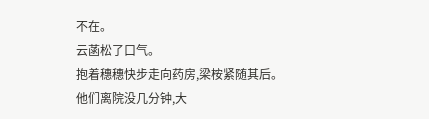不在。
云菡松了口气。
抱着穗穗快步走向药房,梁桉紧随其后。
他们离院没几分钟,大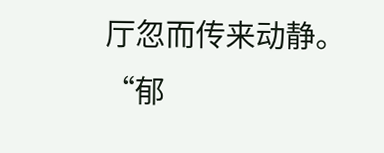厅忽而传来动静。
“郁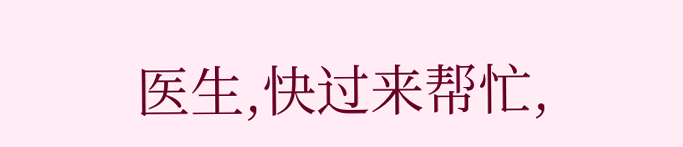医生,快过来帮忙,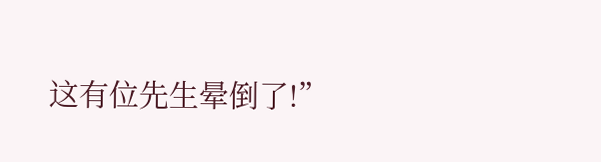这有位先生晕倒了!”